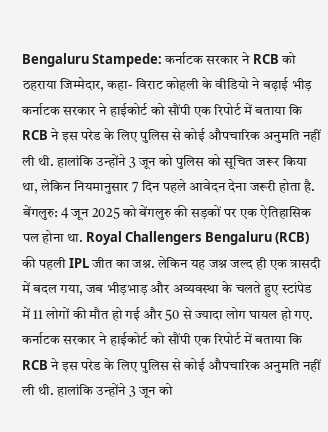Bengaluru Stampede: कर्नाटक सरकार ने RCB को ठहराया जिम्मेदार, कहा- विराट कोहली के वीडियो ने बढ़ाई भीड़
कर्नाटक सरकार ने हाईकोर्ट को सौंपी एक रिपोर्ट में बताया कि RCB ने इस परेड के लिए पुलिस से कोई औपचारिक अनुमति नहीं ली थी. हालांकि उन्होंने 3 जून को पुलिस को सूचित जरूर किया था, लेकिन नियमानुसार 7 दिन पहले आवेदन देना जरूरी होता है.
बेंगलुरु: 4 जून 2025 को बेंगलुरु की सड़कों पर एक ऐतिहासिक पल होना था. Royal Challengers Bengaluru (RCB) की पहली IPL जीत का जश्न. लेकिन यह जश्न जल्द ही एक त्रासदी में बदल गया, जब भीड़भाड़ और अव्यवस्था के चलते हुए स्टांपेड में 11 लोगों की मौत हो गई और 50 से ज्यादा लोग घायल हो गए. कर्नाटक सरकार ने हाईकोर्ट को सौंपी एक रिपोर्ट में बताया कि RCB ने इस परेड के लिए पुलिस से कोई औपचारिक अनुमति नहीं ली थी. हालांकि उन्होंने 3 जून को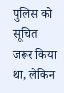पुलिस को सूचित जरूर किया था, लेकिन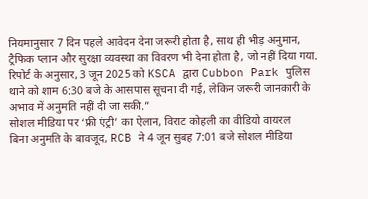नियमानुसार 7 दिन पहले आवेदन देना जरूरी होता है, साथ ही भीड़ अनुमान, ट्रैफिक प्लान और सुरक्षा व्यवस्था का विवरण भी देना होता है, जो नहीं दिया गया.
रिपोर्ट के अनुसार, 3 जून 2025 को KSCA द्वारा Cubbon Park पुलिस थाने को शाम 6:30 बजे के आसपास सूचना दी गई, लेकिन जरूरी जानकारी के अभाव में अनुमति नहीं दी जा सकी.”
सोशल मीडिया पर ‘फ्री एंट्री’ का ऐलान, विराट कोहली का वीडियो वायरल
बिना अनुमति के बावजूद, RCB ने 4 जून सुबह 7:01 बजे सोशल मीडिया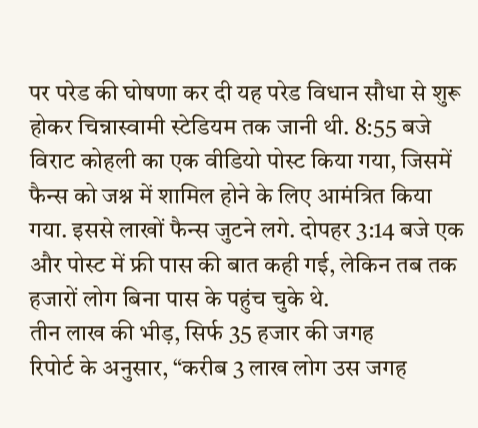पर परेड की घोषणा कर दी यह परेड विधान सौधा से शुरू होकर चिन्नास्वामी स्टेडियम तक जानी थी. 8:55 बजे विराट कोहली का एक वीडियो पोस्ट किया गया, जिसमें फैन्स को जश्न में शामिल होने के लिए आमंत्रित किया गया. इससे लाखों फैन्स जुटने लगे. दोपहर 3:14 बजे एक और पोस्ट में फ्री पास की बात कही गई, लेकिन तब तक हजारों लोग बिना पास के पहुंच चुके थे.
तीन लाख की भीड़, सिर्फ 35 हजार की जगह
रिपोर्ट के अनुसार, “करीब 3 लाख लोग उस जगह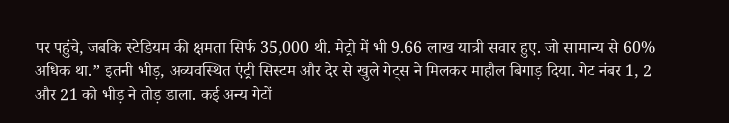पर पहुंचे, जबकि स्टेडियम की क्षमता सिर्फ 35,000 थी. मेट्रो में भी 9.66 लाख यात्री सवार हुए. जो सामान्य से 60% अधिक था.” इतनी भीड़, अव्यवस्थित एंट्री सिस्टम और देर से खुले गेट्स ने मिलकर माहौल बिगाड़ दिया. गेट नंबर 1, 2 और 21 को भीड़ ने तोड़ डाला. कई अन्य गेटों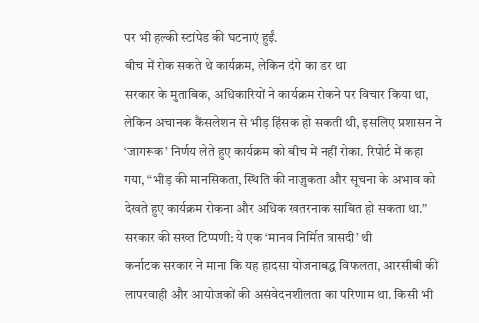पर भी हल्की स्टांपेड की घटनाएं हुईं.
बीच में रोक सकते थे कार्यक्रम, लेकिन दंगे का डर था
सरकार के मुताबिक, अधिकारियों ने कार्यक्रम रोकने पर विचार किया था, लेकिन अचानक कैंसलेशन से भीड़ हिंसक हो सकती थी, इसलिए प्रशासन ने ‘जागरूक’ निर्णय लेते हुए कार्यक्रम को बीच में नहीं रोका. रिपोर्ट में कहा गया, “भीड़ की मानसिकता, स्थिति की नाज़ुकता और सूचना के अभाव को देखते हुए कार्यक्रम रोकना और अधिक खतरनाक साबित हो सकता था.”
सरकार की सख्त टिप्पणी: ये एक ‘मानव निर्मित त्रासदी’ थी
कर्नाटक सरकार ने माना कि यह हादसा योजनाबद्ध विफलता, आरसीबी की लापरवाही और आयोजकों की असंवेदनशीलता का परिणाम था. किसी भी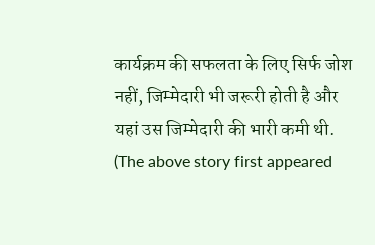कार्यक्रम की सफलता के लिए सिर्फ जोश नहीं, जिम्मेदारी भी जरूरी होती है और यहां उस जिम्मेदारी की भारी कमी थी.
(The above story first appeared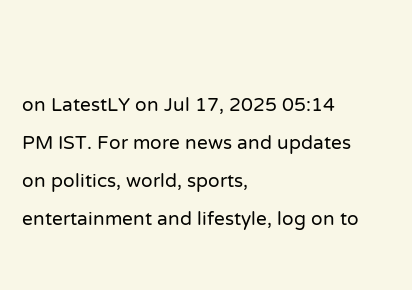on LatestLY on Jul 17, 2025 05:14 PM IST. For more news and updates on politics, world, sports, entertainment and lifestyle, log on to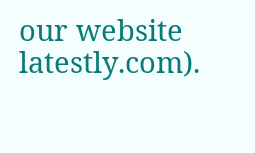our website latestly.com).